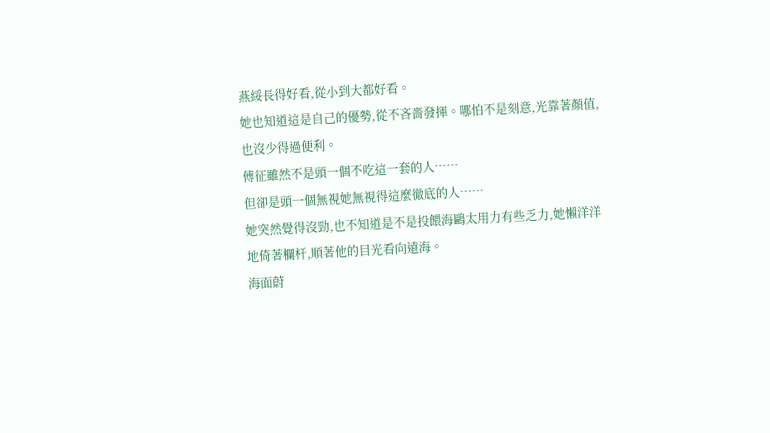燕綏長得好看,從小到大都好看。
她也知道這是自己的優勢,從不吝嗇發揮。哪怕不是刻意,光靠著顏值,也沒少得過便利。
傅征雖然不是頭一個不吃這一套的人……
但卻是頭一個無視她無視得這麼徹底的人……
她突然覺得沒勁,也不知道是不是投餵海鷗太用力有些乏力,她懶洋洋地倚著欄杆,順著他的目光看向遠海。
海面蔚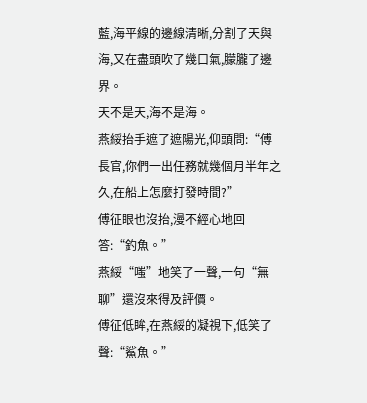藍,海平線的邊線清晰,分割了天與海,又在盡頭吹了幾口氣,朦朧了邊界。
天不是天,海不是海。
燕綏抬手遮了遮陽光,仰頭問:“傅長官,你們一出任務就幾個月半年之久,在船上怎麼打發時間?”
傅征眼也沒抬,漫不經心地回答:“釣魚。”
燕綏“嗤”地笑了一聲,一句“無聊”還沒來得及評價。
傅征低眸,在燕綏的凝視下,低笑了聲:“鯊魚。”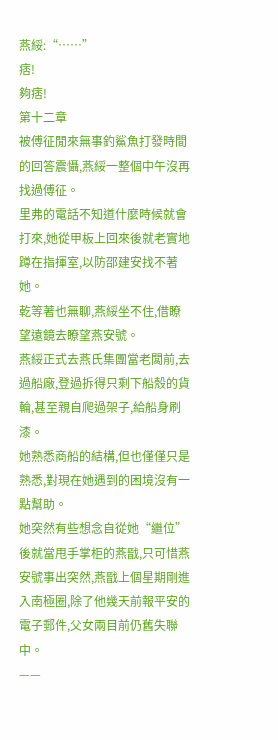燕綏:“……”
痞!
夠痞!
第十二章
被傅征閒來無事釣鯊魚打發時間的回答震懾,燕綏一整個中午沒再找過傅征。
里弗的電話不知道什麼時候就會打來,她從甲板上回來後就老實地蹲在指揮室,以防邵建安找不著她。
乾等著也無聊,燕綏坐不住,借瞭望遠鏡去瞭望燕安號。
燕綏正式去燕氏集團當老闆前,去過船廠,登過拆得只剩下船殼的貨輪,甚至親自爬過架子,給船身刷漆。
她熟悉商船的結構,但也僅僅只是熟悉,對現在她遇到的困境沒有一點幫助。
她突然有些想念自從她“繼位”後就當甩手掌柜的燕戩,只可惜燕安號事出突然,燕戩上個星期剛進入南極圈,除了他幾天前報平安的電子郵件,父女兩目前仍舊失聯中。
——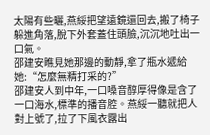太陽有些曬,燕綏把望遠鏡還回去,搬了椅子躲進角落,脫下外套蓋住頭臉,沉沉地吐出一口氣。
邵建安瞧見她那邊的動靜,拿了瓶水遞給她:“怎麼無精打采的?”
邵建安人到中年,一口嗓音醇厚得像是含了一口海水,標準的播音腔。燕綏一聽就把人對上號了,拉了下風衣露出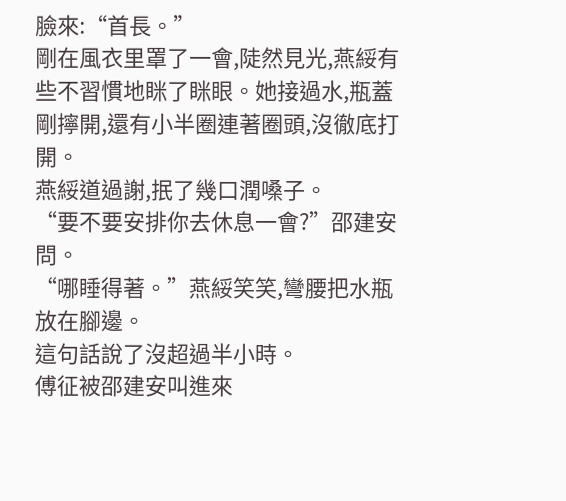臉來:“首長。”
剛在風衣里罩了一會,陡然見光,燕綏有些不習慣地眯了眯眼。她接過水,瓶蓋剛擰開,還有小半圈連著圈頭,沒徹底打開。
燕綏道過謝,抿了幾口潤嗓子。
“要不要安排你去休息一會?”邵建安問。
“哪睡得著。”燕綏笑笑,彎腰把水瓶放在腳邊。
這句話說了沒超過半小時。
傅征被邵建安叫進來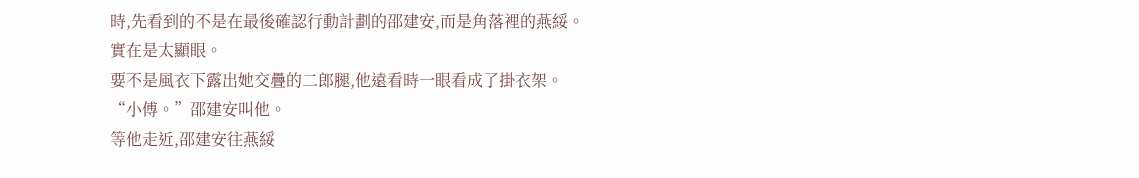時,先看到的不是在最後確認行動計劃的邵建安,而是角落裡的燕綏。
實在是太顯眼。
要不是風衣下露出她交疊的二郎腿,他遠看時一眼看成了掛衣架。
“小傅。”邵建安叫他。
等他走近,邵建安往燕綏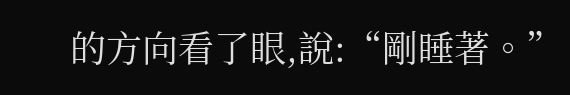的方向看了眼,說:“剛睡著。”